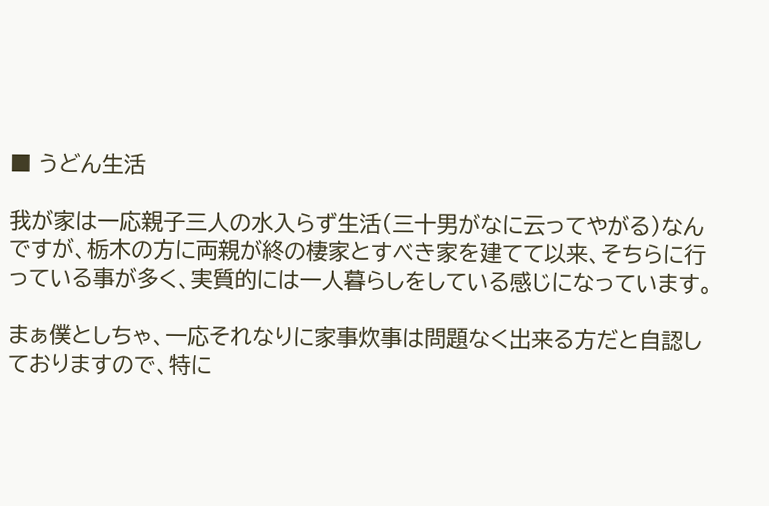■ うどん生活

我が家は一応親子三人の水入らず生活(三十男がなに云ってやがる)なんですが、栃木の方に両親が終の棲家とすべき家を建てて以来、そちらに行っている事が多く、実質的には一人暮らしをしている感じになっています。

まぁ僕としちゃ、一応それなりに家事炊事は問題なく出来る方だと自認しておりますので、特に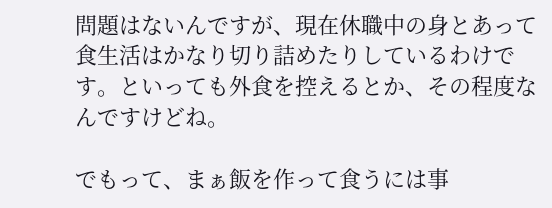問題はないんですが、現在休職中の身とあって食生活はかなり切り詰めたりしているわけです。といっても外食を控えるとか、その程度なんですけどね。

でもって、まぁ飯を作って食うには事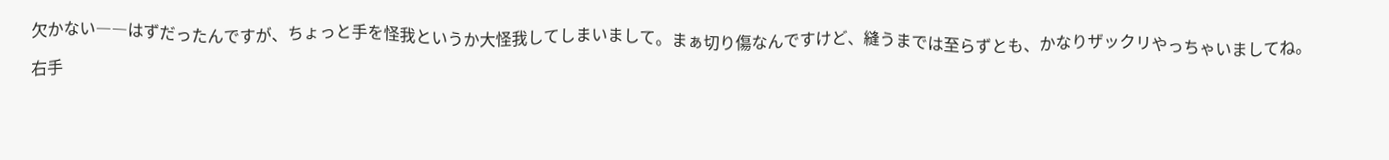欠かない――はずだったんですが、ちょっと手を怪我というか大怪我してしまいまして。まぁ切り傷なんですけど、縫うまでは至らずとも、かなりザックリやっちゃいましてね。

右手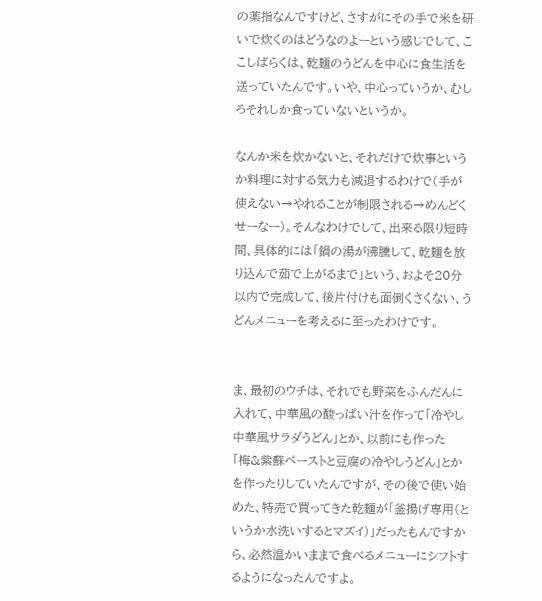の薬指なんですけど、さすがにその手で米を研いで炊くのはどうなのよーという感じでして、ここしばらくは、乾麺のうどんを中心に食生活を送っていたんです。いや、中心っていうか、むしろそれしか食っていないというか。

なんか米を炊かないと、それだけで炊事というか料理に対する気力も減退するわけで(手が使えない→やれることが制限される→めんどくせーなー)。そんなわけでして、出来る限り短時間、具体的には「鍋の湯が沸騰して、乾麺を放り込んで茹で上がるまで」という、およそ20分以内で完成して、後片付けも面倒くさくない、うどんメニューを考えるに至ったわけです。


ま、最初のウチは、それでも野菜をふんだんに入れて、中華風の酸っぱい汁を作って「冷やし中華風サラダうどん」とか、以前にも作った「梅&紫蘇ペーストと豆腐の冷やしうどん」とかを作ったりしていたんですが、その後で使い始めた、特売で買ってきた乾麺が「釜揚げ専用(というか水洗いするとマズイ)」だったもんですから、必然温かいままで食べるメニューにシフトするようになったんですよ。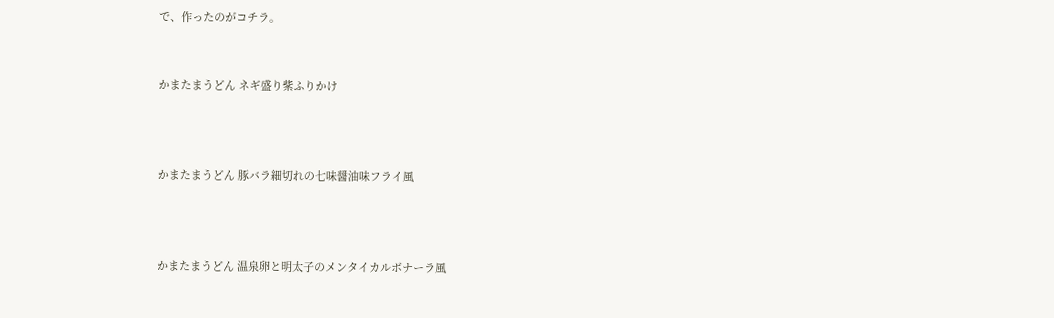で、作ったのがコチラ。


かまたまうどん ネギ盛り紫ふりかけ



かまたまうどん 豚バラ細切れの七味醤油味フライ風



かまたまうどん 温泉卵と明太子のメンタイカルボナーラ風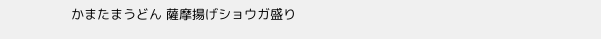かまたまうどん 薩摩揚げショウガ盛り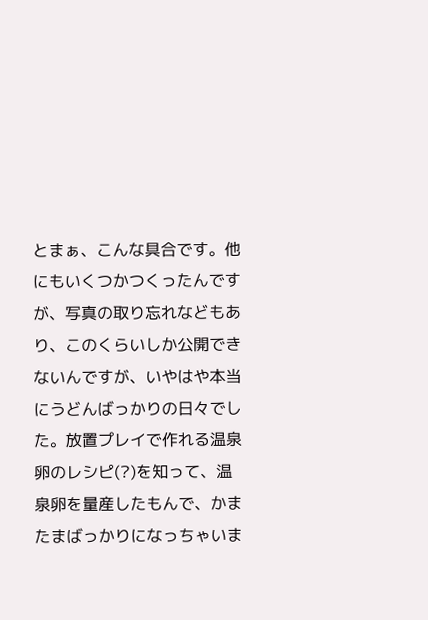とまぁ、こんな具合です。他にもいくつかつくったんですが、写真の取り忘れなどもあり、このくらいしか公開できないんですが、いやはや本当にうどんばっかりの日々でした。放置プレイで作れる温泉卵のレシピ(?)を知って、温泉卵を量産したもんで、かまたまばっかりになっちゃいま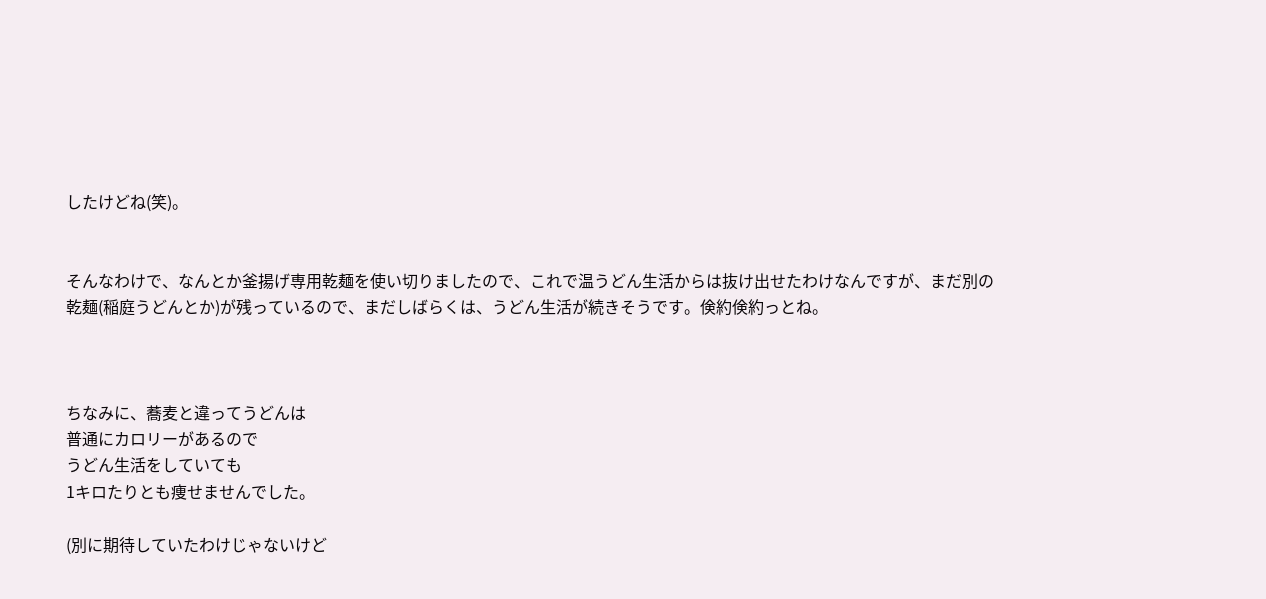したけどね(笑)。


そんなわけで、なんとか釜揚げ専用乾麺を使い切りましたので、これで温うどん生活からは抜け出せたわけなんですが、まだ別の乾麺(稲庭うどんとか)が残っているので、まだしばらくは、うどん生活が続きそうです。倹約倹約っとね。



ちなみに、蕎麦と違ってうどんは
普通にカロリーがあるので
うどん生活をしていても
1キロたりとも痩せませんでした。

(別に期待していたわけじゃないけど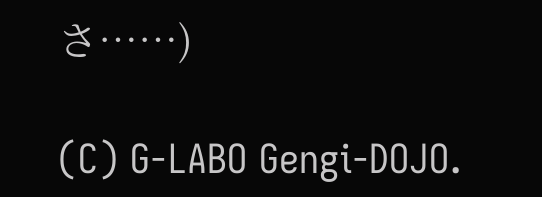さ……)

(C) G-LABO Gengi-DOJO.